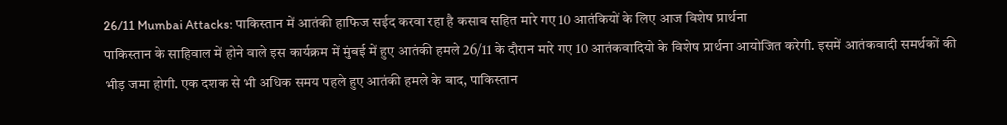26/11 Mumbai Attacks: पाकिस्तान में आतंकी हाफिज सईद करवा रहा है कसाब सहित मारे गए 10 आतंकियों के लिए आज विशेष प्रार्थना
पाकिस्तान के साहिवाल में होने वाले इस कार्यक्रम में मुंबई में हुए आतंकी हमले 26/11 के दौरान मारे गए 10 आतंकवादियो के विशेष प्रार्थना आयोजित करेगी. इसमें आतंकवादी समर्थकों की भीड़ जमा होगी. एक दशक से भी अधिक समय पहले हुए आतंकी हमले के बाद, पाकिस्तान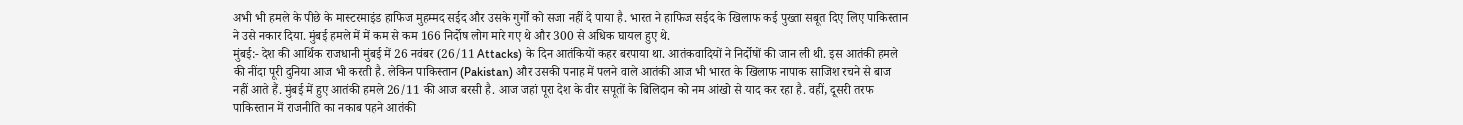अभी भी हमले के पीछे के मास्टरमाइंड हाफिज मुहम्मद सईद और उसके गुर्गों को सजा नहीं दे पाया है. भारत ने हाफिज सईद के खिलाफ कई पुख्ता सबूत दिए लिए पाकिस्तान ने उसे नकार दिया. मुंबई हमले में में कम से कम 166 निर्दोष लोग मारे गए थे और 300 से अधिक घायल हुए थे.
मुंबई:- देश की आर्थिक राजधानी मुंबई में 26 नवंबर (26/11 Attacks) के दिन आतंकियों कहर बरपाया था. आतंकवादियों ने निर्दोषों की जान ली थी. इस आतंकी हमले की नींदा पूरी दुनिया आज भी करती है. लेकिन पाकिस्तान (Pakistan) और उसकी पनाह में पलने वाले आतंकी आज भी भारत के खिलाफ नापाक साजिश रचने से बाज नहीं आते हैं. मुंबई में हुए आतंकी हमले 26/11 की आज बरसी है. आज जहां पूरा देश के वीर सपूतों के बिलिदान को नम आंखो से याद कर रहा है. वहीं, दूसरी तरफ पाकिस्तान में राजनीति का नकाब पहने आतंकी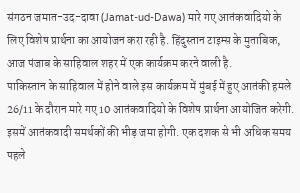संगठन जमात-उद-दावा (Jamat-ud-Dawa) मारे गए आतंकवादियो के लिए विशेष प्रार्थना का आयोजन करा रही है. हिंदुस्तान टाइम्स के मुताबिक, आज पंजाब के साहिवाल शहर में एक कार्यक्रम करने वाली है.
पाकिस्तान के साहिवाल में होने वाले इस कार्यक्रम में मुंबई में हुए आतंकी हमले 26/11 के दौरान मारे गए 10 आतंकवादियो के विशेष प्रार्थना आयोजित करेगी. इसमें आतंकवादी समर्थकों की भीड़ जमा होगी. एक दशक से भी अधिक समय पहले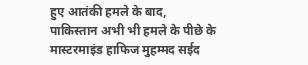हुए आतंकी हमले के बाद, पाकिस्तान अभी भी हमले के पीछे के मास्टरमाइंड हाफिज मुहम्मद सईद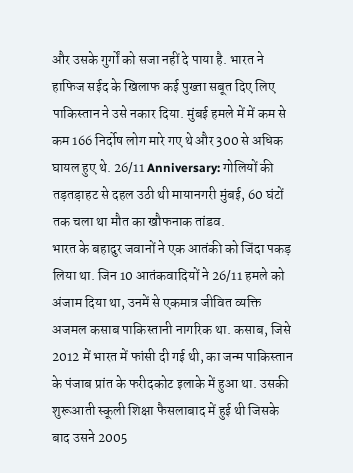और उसके गुर्गों को सजा नहीं दे पाया है. भारत ने हाफिज सईद के खिलाफ कई पुख्ता सबूत दिए लिए पाकिस्तान ने उसे नकार दिया. मुंबई हमले में में कम से कम 166 निर्दोष लोग मारे गए थे और 300 से अधिक घायल हुए थे. 26/11 Anniversary: गोलियों की तड़तड़ाहट से दहल उठी थी मायानगरी मुंबई, 60 घंटों तक चला था मौत का खौफनाक तांडव.
भारत के बहादुर जवानों ने एक आतंकी को जिंदा पकड़ लिया था. जिन 10 आतंकवादियों ने 26/11 हमले को अंजाम दिया था, उनमें से एकमात्र जीवित व्यक्ति अजमल कसाब पाकिस्तानी नागरिक था. कसाब, जिसे 2012 में भारत में फांसी दी गई थी, का जन्म पाकिस्तान के पंजाब प्रांत के फरीदकोट इलाके में हुआ था. उसकी शुरूआती स्कूली शिक्षा फैसलाबाद में हुई थी जिसके बाद उसने 2005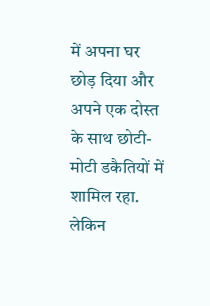में अपना घर छोड़ दिया और अपने एक दोस्त के साथ छोटी-मोटी डकैतियों में शामिल रहा. लेकिन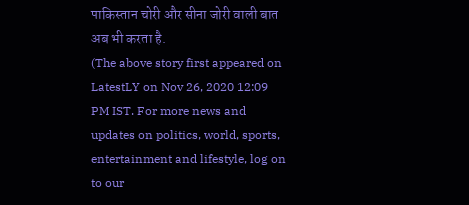पाकिस्तान चोरी और सीना जोरी वाली बात अब भी करता है.
(The above story first appeared on LatestLY on Nov 26, 2020 12:09 PM IST. For more news and updates on politics, world, sports, entertainment and lifestyle, log on to our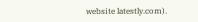website latestly.com).